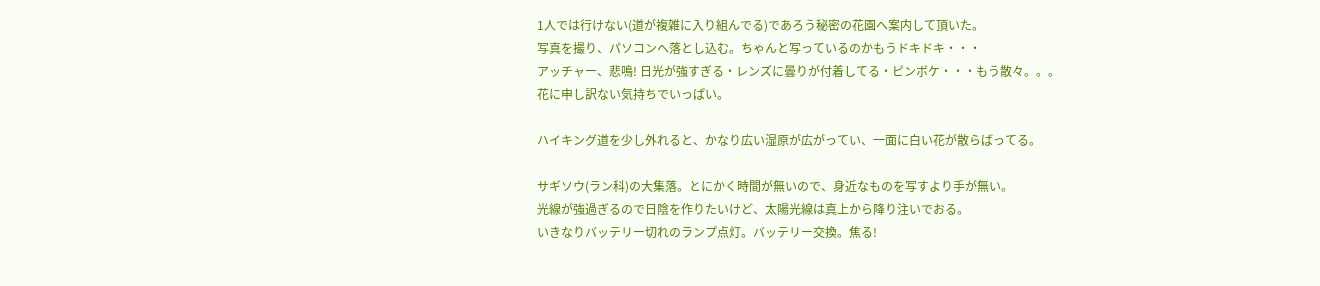1人では行けない(道が複雑に入り組んでる)であろう秘密の花園へ案内して頂いた。
写真を撮り、パソコンへ落とし込む。ちゃんと写っているのかもうドキドキ・・・
アッチャー、悲鳴! 日光が強すぎる・レンズに曇りが付着してる・ピンボケ・・・もう散々。。。
花に申し訳ない気持ちでいっぱい。

ハイキング道を少し外れると、かなり広い湿原が広がってい、一面に白い花が散らばってる。

サギソウ(ラン科)の大集落。とにかく時間が無いので、身近なものを写すより手が無い。
光線が強過ぎるので日陰を作りたいけど、太陽光線は真上から降り注いでおる。
いきなりバッテリー切れのランプ点灯。バッテリー交換。焦る!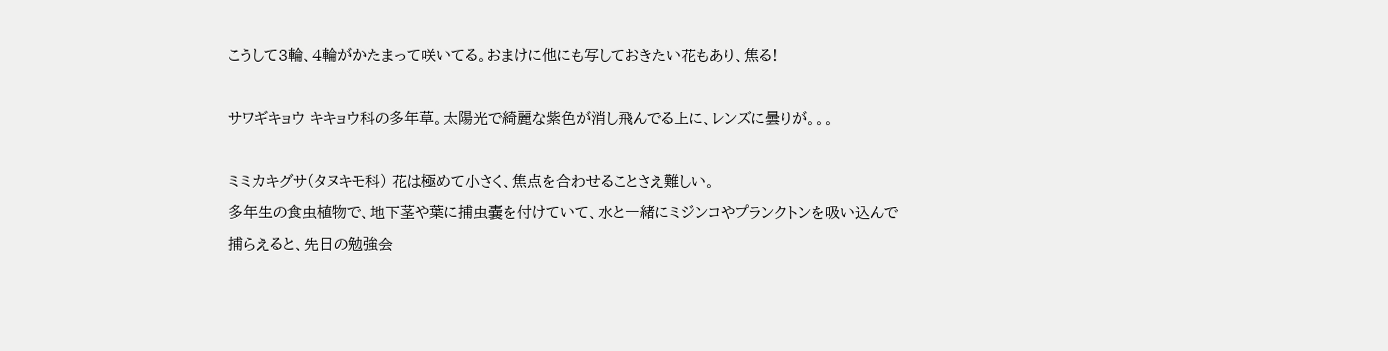こうして3輪、4輪がかたまって咲いてる。おまけに他にも写しておきたい花もあり、焦る!

サワギキョウ キキョウ科の多年草。太陽光で綺麗な紫色が消し飛んでる上に、レンズに曇りが。。。

ミミカキグサ(タヌキモ科) 花は極めて小さく、焦点を合わせることさえ難しい。
多年生の食虫植物で、地下茎や葉に捕虫嚢を付けていて、水と一緒にミジンコやプランクトンを吸い込んで
捕らえると、先日の勉強会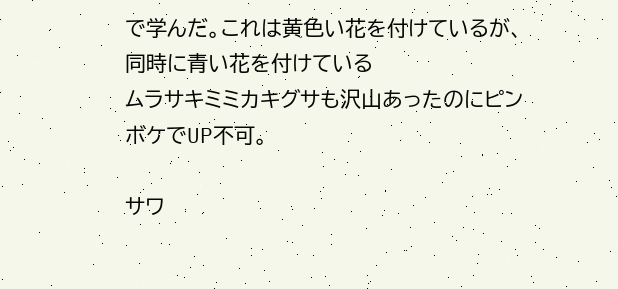で学んだ。これは黄色い花を付けているが、同時に青い花を付けている
ムラサキミミカキグサも沢山あったのにピンボケでUP不可。

サワ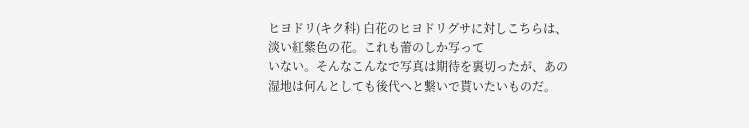ヒヨドリ(キク科) 白花のヒヨドリグサに対しこちらは、淡い紅紫色の花。これも蕾のしか写って
いない。そんなこんなで写真は期待を裏切ったが、あの湿地は何んとしても後代へと繋いで貰いたいものだ。